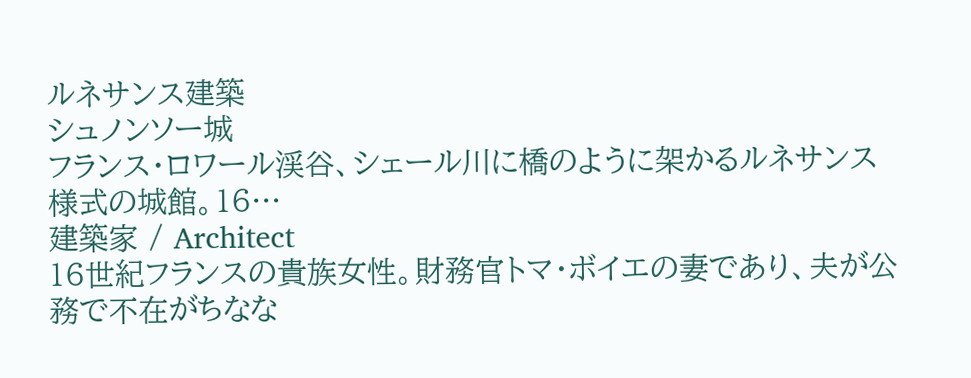ルネサンス建築
シュノンソー城
フランス・ロワール渓谷、シェール川に橋のように架かるルネサンス様式の城館。16…
建築家 / Architect
16世紀フランスの貴族女性。財務官トマ・ボイエの妻であり、夫が公務で不在がちなな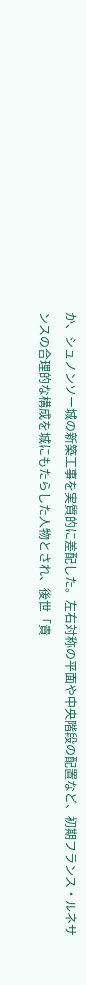か、シュノンソー城の新築工事を実質的に差配した。左右対称の平面や中央階段の配置など、初期フランス・ルネサンスの合理的な構成を城にもたらした人物とされ、後世「貴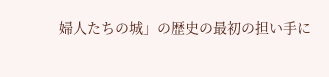婦人たちの城」の歴史の最初の担い手に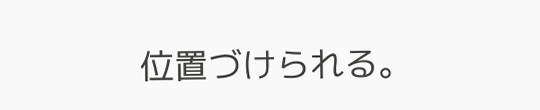位置づけられる。